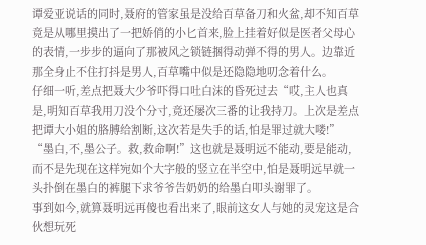谭爱亚说话的同时,聂府的管家虽是没给百草备刀和火盆,却不知百草竟是从哪里摸出了一把娇俏的小匕首来,脸上挂着好似是医者父母心的表情,一步步的逼向了那被风之锁链捆得动弹不得的男人。边靠近那全身止不住打抖是男人,百草嘴中似是还隐隐地叨念着什么。
仔细一听,差点把聂大少爷吓得口吐白沫的昏死过去“哎,主人也真是,明知百草我用刀没个分寸,竟还屡次三番的让我持刀。上次是差点把谭大小姐的胳膊给割断,这次若是失手的话,怕是罪过就大喽!”
“墨白,不,墨公子。救,救命啊!”这也就是聂明远不能动,要是能动,而不是先现在这样宛如个大字般的竖立在半空中,怕是聂明远早就一头扑倒在墨白的裤腿下求爷爷告奶奶的给墨白叩头谢罪了。
事到如今,就算聂明远再傻也看出来了,眼前这女人与她的灵宠这是合伙想玩死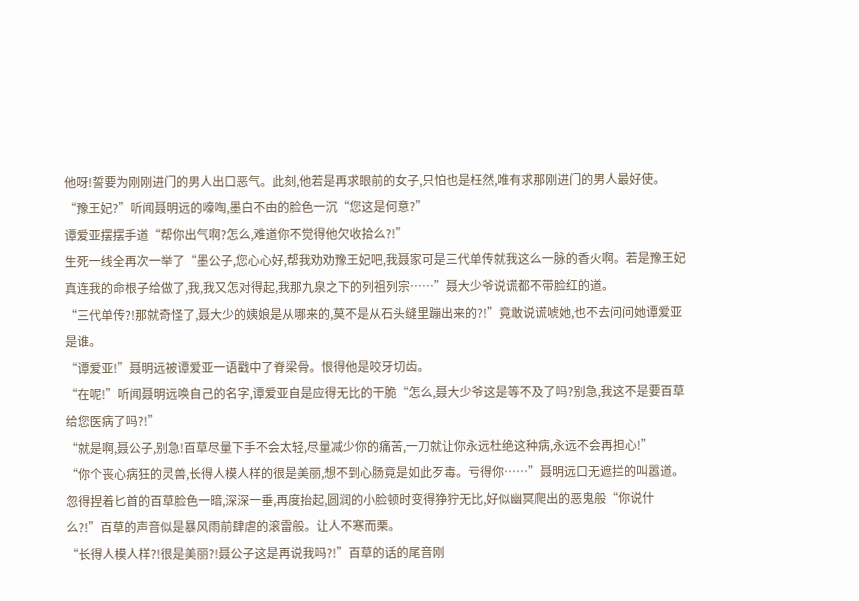他呀!誓要为刚刚进门的男人出口恶气。此刻,他若是再求眼前的女子,只怕也是枉然,唯有求那刚进门的男人最好使。
“豫王妃?”听闻聂明远的嚎啕,墨白不由的脸色一沉“您这是何意?”
谭爱亚摆摆手道“帮你出气啊?怎么,难道你不觉得他欠收拾么?!”
生死一线全再次一举了“墨公子,您心心好,帮我劝劝豫王妃吧,我聂家可是三代单传就我这么一脉的香火啊。若是豫王妃真连我的命根子给做了,我,我又怎对得起,我那九泉之下的列祖列宗……”聂大少爷说谎都不带脸红的道。
“三代单传?!那就奇怪了,聂大少的姨娘是从哪来的,莫不是从石头缝里蹦出来的?!”竟敢说谎唬她,也不去问问她谭爱亚是谁。
“谭爱亚!”聂明远被谭爱亚一语戳中了脊梁骨。恨得他是咬牙切齿。
“在呢!”听闻聂明远唤自己的名字,谭爱亚自是应得无比的干脆“怎么,聂大少爷这是等不及了吗?别急,我这不是要百草给您医病了吗?!”
“就是啊,聂公子,别急!百草尽量下手不会太轻,尽量减少你的痛苦,一刀就让你永远杜绝这种病,永远不会再担心!”
“你个丧心病狂的灵兽,长得人模人样的很是美丽,想不到心肠竟是如此歹毒。亏得你……”聂明远口无遮拦的叫嚣道。
忽得捏着匕首的百草脸色一暗,深深一垂,再度抬起,圆润的小脸顿时变得狰狞无比,好似幽冥爬出的恶鬼般“你说什么?!”百草的声音似是暴风雨前肆虐的滚雷般。让人不寒而栗。
“长得人模人样?!很是美丽?!聂公子这是再说我吗?!”百草的话的尾音刚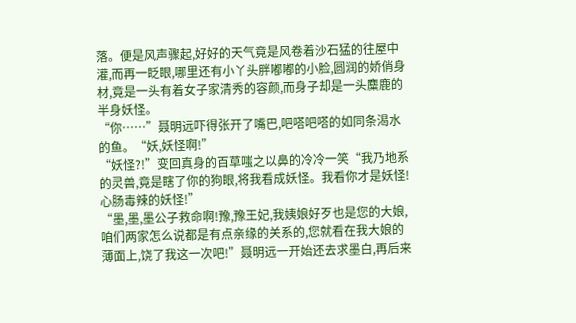落。便是风声骤起,好好的天气竟是风卷着沙石猛的往屋中灌,而再一眨眼,哪里还有小丫头胖嘟嘟的小脸,圆润的娇俏身材,竟是一头有着女子家清秀的容颜,而身子却是一头麋鹿的半身妖怪。
“你……”聂明远吓得张开了嘴巴,吧嗒吧嗒的如同条渴水的鱼。“妖,妖怪啊!”
“妖怪?!”变回真身的百草嗤之以鼻的冷冷一笑“我乃地系的灵兽,竟是瞎了你的狗眼,将我看成妖怪。我看你才是妖怪!心肠毒辣的妖怪!”
“墨,墨,墨公子救命啊!豫,豫王妃,我姨娘好歹也是您的大娘,咱们两家怎么说都是有点亲缘的关系的,您就看在我大娘的薄面上,饶了我这一次吧!”聂明远一开始还去求墨白,再后来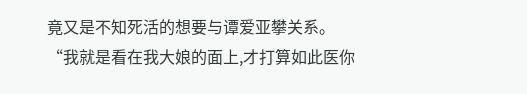竟又是不知死活的想要与谭爱亚攀关系。
“我就是看在我大娘的面上,才打算如此医你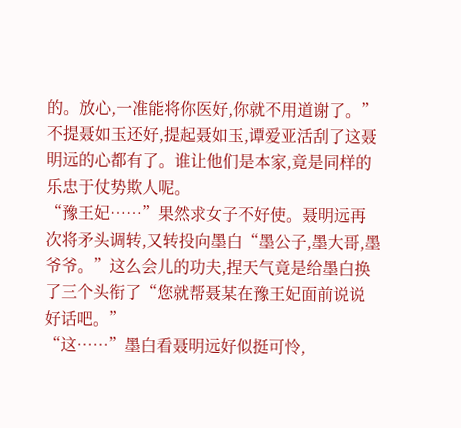的。放心,一准能将你医好,你就不用道谢了。”不提聂如玉还好,提起聂如玉,谭爱亚活刮了这聂明远的心都有了。谁让他们是本家,竟是同样的乐忠于仗势欺人呢。
“豫王妃……”果然求女子不好使。聂明远再次将矛头调转,又转投向墨白“墨公子,墨大哥,墨爷爷。”这么会儿的功夫,捏天气竟是给墨白换了三个头衔了“您就帮聂某在豫王妃面前说说好话吧。”
“这……”墨白看聂明远好似挺可怜,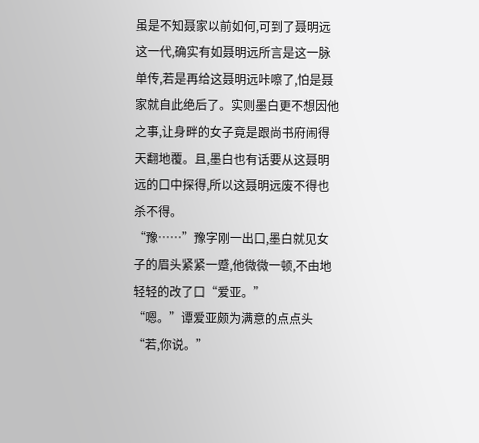虽是不知聂家以前如何,可到了聂明远这一代,确实有如聂明远所言是这一脉单传,若是再给这聂明远咔嚓了,怕是聂家就自此绝后了。实则墨白更不想因他之事,让身畔的女子竟是跟尚书府闹得天翻地覆。且,墨白也有话要从这聂明远的口中探得,所以这聂明远废不得也杀不得。
“豫……”豫字刚一出口,墨白就见女子的眉头紧紧一蹙,他微微一顿,不由地轻轻的改了口“爱亚。”
“嗯。”谭爱亚颇为满意的点点头“若,你说。”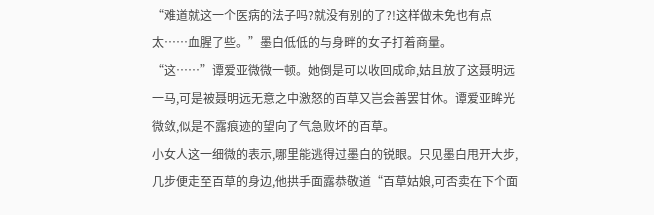“难道就这一个医病的法子吗?就没有别的了?!这样做未免也有点太……血腥了些。”墨白低低的与身畔的女子打着商量。
“这……”谭爱亚微微一顿。她倒是可以收回成命,姑且放了这聂明远一马,可是被聂明远无意之中激怒的百草又岂会善罢甘休。谭爱亚眸光微敛,似是不露痕迹的望向了气急败坏的百草。
小女人这一细微的表示,哪里能逃得过墨白的锐眼。只见墨白甩开大步,几步便走至百草的身边,他拱手面露恭敬道“百草姑娘,可否卖在下个面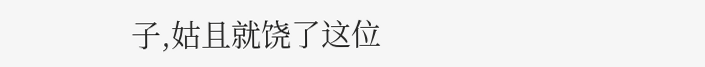子,姑且就饶了这位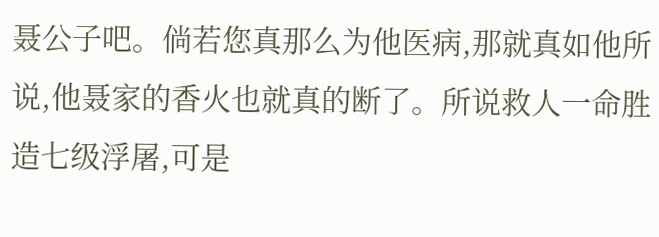聂公子吧。倘若您真那么为他医病,那就真如他所说,他聂家的香火也就真的断了。所说救人一命胜造七级浮屠,可是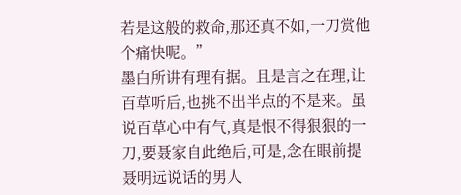若是这般的救命,那还真不如,一刀赏他个痛快呢。”
墨白所讲有理有据。且是言之在理,让百草听后,也挑不出半点的不是来。虽说百草心中有气,真是恨不得狠狠的一刀,要聂家自此绝后,可是,念在眼前提聂明远说话的男人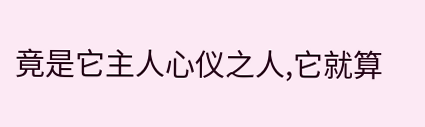竟是它主人心仪之人,它就算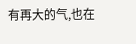有再大的气,也在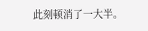此刻顿消了一大半。